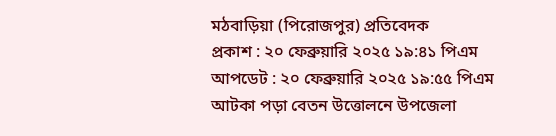মঠবাড়িয়া (পিরোজপুর) প্রতিবেদক
প্রকাশ : ২০ ফেব্রুয়ারি ২০২৫ ১৯:৪১ পিএম
আপডেট : ২০ ফেব্রুয়ারি ২০২৫ ১৯:৫৫ পিএম
আটকা পড়া বেতন উত্তোলনে উপজেলা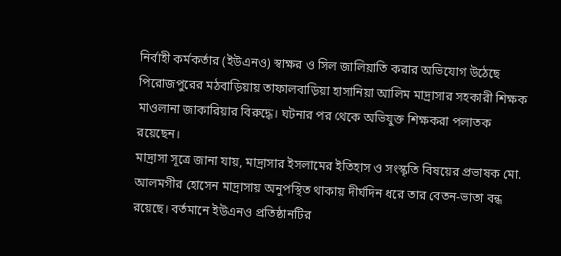নির্বাহী কর্মকর্তার (ইউএনও) স্বাক্ষর ও সিল জালিয়াতি করার অভিযোগ উঠেছে পিরোজপুরের মঠবাড়িয়ায় তাফালবাড়িয়া হাসানিয়া আলিম মাদ্রাসার সহকারী শিক্ষক মাওলানা জাকারিয়ার বিরুদ্ধে। ঘটনার পর থেকে অভিযুক্ত শিক্ষকরা পলাতক রয়েছেন।
মাদ্রাসা সূত্রে জানা যায়, মাদ্রাসার ইসলামের ইতিহাস ও সংস্কৃতি বিষয়ের প্রভাষক মো. আলমগীর হোসেন মাদ্রাসায় অনুপস্থিত থাকায় দীর্ঘদিন ধরে তার বেতন-ভাতা বন্ধ রয়েছে। বর্তমানে ইউএনও প্রতিষ্ঠানটির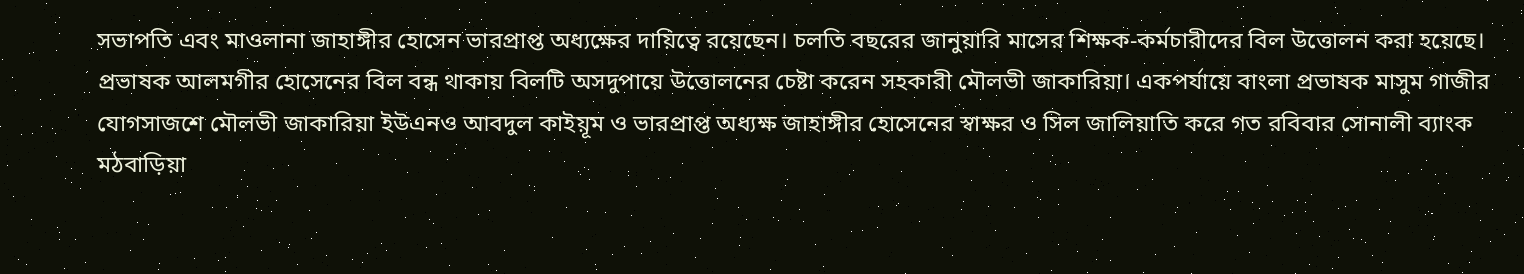সভাপতি এবং মাওলানা জাহাঙ্গীর হোসেন ভারপ্রাপ্ত অধ্যক্ষের দায়িত্বে রয়েছেন। চলতি বছরের জানুয়ারি মাসের শিক্ষক-কর্মচারীদের বিল উত্তোলন করা হয়েছে। প্রভাষক আলমগীর হোসেনের বিল বন্ধ থাকায় বিলটি অসদুপায়ে উত্তোলনের চেষ্টা করেন সহকারী মৌলভী জাকারিয়া। একপর্যায়ে বাংলা প্রভাষক মাসুম গাজীর যোগসাজশে মৌলভী জাকারিয়া ইউএনও আবদুল কাইয়ূম ও ভারপ্রাপ্ত অধ্যক্ষ জাহাঙ্গীর হোসেনের স্বাক্ষর ও সিল জালিয়াতি করে গত রবিবার সোনালী ব্যাংক মঠবাড়িয়া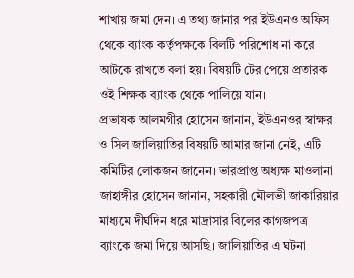শাখায় জমা দেন। এ তথ্য জানার পর ইউএনও অফিস থেকে ব্যাংক কর্তৃপক্ষকে বিলটি পরিশোধ না করে আটকে রাখতে বলা হয়। বিষয়টি টের পেয়ে প্রতারক ওই শিক্ষক ব্যাংক থেকে পালিয়ে যান।
প্রভাষক আলমগীর হোসেন জানান, ইউএনওর স্বাক্ষর ও সিল জালিয়াতির বিষয়টি আমার জানা নেই, এটি কমিটির লোকজন জানেন। ভারপ্রাপ্ত অধ্যক্ষ মাওলানা জাহাঙ্গীর হোসেন জানান, সহকারী মৌলভী জাকারিয়ার মাধ্যমে দীর্ঘদিন ধরে মাদ্রাসার বিলের কাগজপত্র ব্যাংকে জমা দিয়ে আসছি। জালিয়াতির এ ঘটনা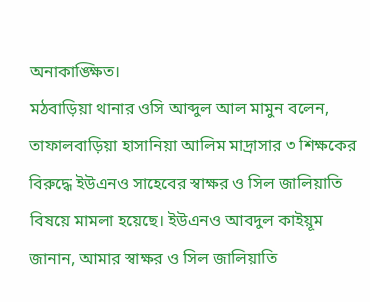অনাকাঙ্ক্ষিত।
মঠবাড়িয়া থানার ওসি আব্দুল আল মামুন বলেন, তাফালবাড়িয়া হাসানিয়া আলিম মাদ্রাসার ৩ শিক্ষকের বিরুদ্ধে ইউএনও সাহেবের স্বাক্ষর ও সিল জালিয়াতি বিষয়ে মামলা হয়েছে। ইউএনও আবদুল কাইয়ূম জানান, আমার স্বাক্ষর ও সিল জালিয়াতি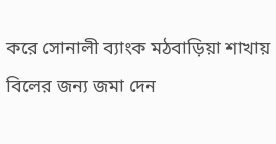করে সোনালী ব্যাংক মঠবাড়িয়া শাখায় বিলের জন্য জমা দেন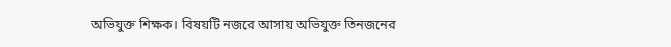অভিযুক্ত শিক্ষক। বিষয়টি নজরে আসায় অভিযুক্ত তিনজনের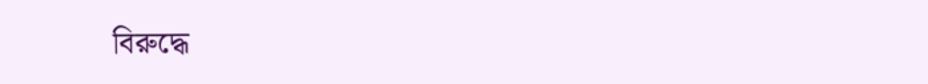বিরুদ্ধে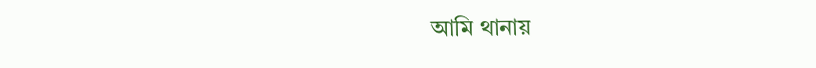আমি থানায়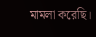মামলা করেছি।